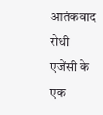आतंकवाद रोधी एजेंसी के एक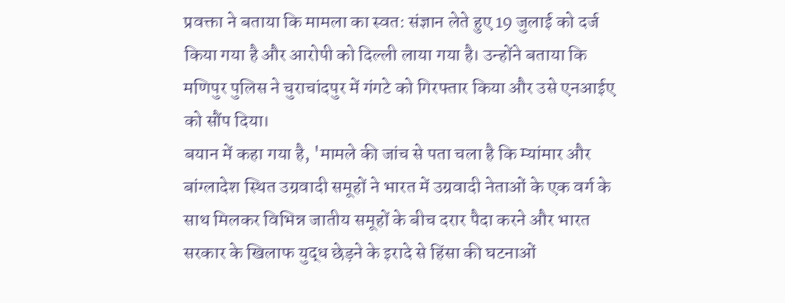प्रवक्ता ने बताया कि मामला का स्वत: संज्ञान लेते हुए 19 जुलाई को दर्ज किया गया है और आरोपी को दिल्ली लाया गया है। उन्होंने बताया कि मणिपुर पुलिस ने चुराचांदपुर में गंगटे को गिरफ्तार किया और उसे एनआईए को सौंप दिया।
बयान में कहा गया है, 'मामले की जांच से पता चला है कि म्यांमार और बांग्लादेश स्थित उग्रवादी समूहों ने भारत में उग्रवादी नेताओं के एक वर्ग के साथ मिलकर विभिन्न जातीय समूहों के बीच दरार पैदा करने और भारत सरकार के खिलाफ युद्ध छेड़ने के इरादे से हिंसा की घटनाओं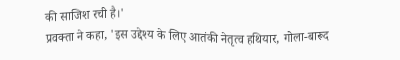की साजिश रची है।'
प्रवक्ता ने कहा, 'इस उद्देश्य के लिए आतंकी नेतृत्व हथियार, गोला-बारूद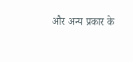और अन्य प्रकार के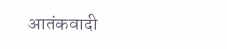आतंकवादी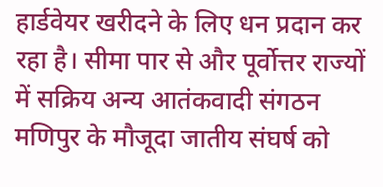हार्डवेयर खरीदने के लिए धन प्रदान कर रहा है। सीमा पार से और पूर्वोत्तर राज्यों में सक्रिय अन्य आतंकवादी संगठन मणिपुर के मौजूदा जातीय संघर्ष को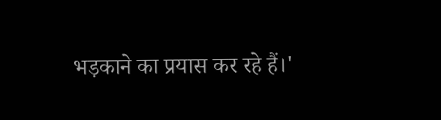भड़काने का प्रयास कर रहे हैं।'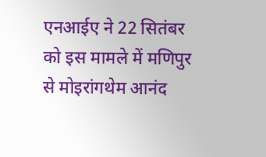एनआईए ने 22 सितंबर को इस मामले में मणिपुर से मोइरांगथेम आनंद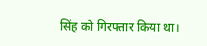सिंह को गिरफ्तार किया था।